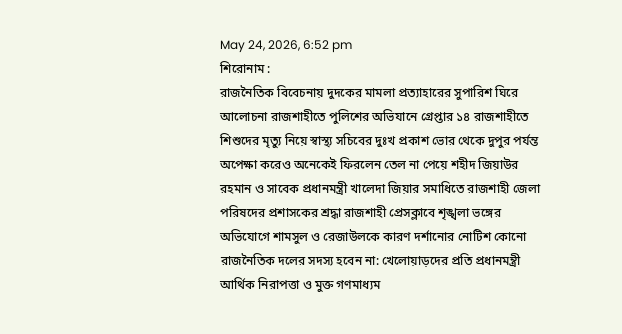May 24, 2026, 6:52 pm
শিরোনাম :
রাজনৈতিক বিবেচনায় দুদকের মামলা প্রত্যাহারের সুপারিশ ঘিরে আলোচনা রাজশাহীতে পুলিশের অভিযানে গ্রেপ্তার ১৪ রাজশাহীতে শিশুদের মৃত্যু নিয়ে স্বাস্থ্য সচিবের দুঃখ প্রকাশ ভোর থেকে দুপুর পর্যন্ত অপেক্ষা করেও অনেকেই ফিরলেন তেল না পেয়ে শহীদ জিয়াউর রহমান ও সাবেক প্রধানমন্ত্রী খালেদা জিয়ার সমাধিতে রাজশাহী জেলা পরিষদের প্রশাসকের শ্রদ্ধা রাজশাহী প্রেসক্লাবে শৃঙ্খলা ভঙ্গের অভিযোগে শামসুল ও রেজাউলকে কারণ দর্শানোর নোটিশ কোনো রাজনৈতিক দলের সদস্য হবেন না: খেলোয়াড়দের প্রতি প্রধানমন্ত্রী আর্থিক নিরাপত্তা ও মুক্ত গণমাধ্যম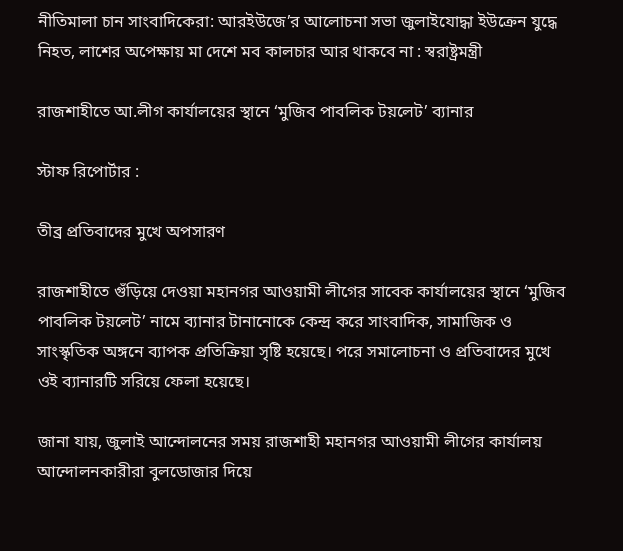নীতিমালা চান সাংবাদিকেরা: আরইউজে’র আলোচনা সভা জুলাইযোদ্ধা ইউক্রেন যুদ্ধে নিহত, লাশের অপেক্ষায় মা দেশে মব কালচার আর থাকবে না : স্বরাষ্ট্রমন্ত্রী

রাজশাহীতে আ.লীগ কার্যালয়ের স্থানে ‘মুজিব পাবলিক টয়লেট’ ব্যানার

স্টাফ রিপোর্টার :

তীব্র প্রতিবাদের মুখে অপসারণ

রাজশাহীতে গুঁড়িয়ে দেওয়া মহানগর আওয়ামী লীগের সাবেক কার্যালয়ের স্থানে ‘মুজিব পাবলিক টয়লেট’ নামে ব্যানার টানানোকে কেন্দ্র করে সাংবাদিক, সামাজিক ও সাংস্কৃতিক অঙ্গনে ব্যাপক প্রতিক্রিয়া সৃষ্টি হয়েছে। পরে সমালোচনা ও প্রতিবাদের মুখে ওই ব্যানারটি সরিয়ে ফেলা হয়েছে।

জানা যায়, জুলাই আন্দোলনের সময় রাজশাহী মহানগর আওয়ামী লীগের কার্যালয় আন্দোলনকারীরা বুলডোজার দিয়ে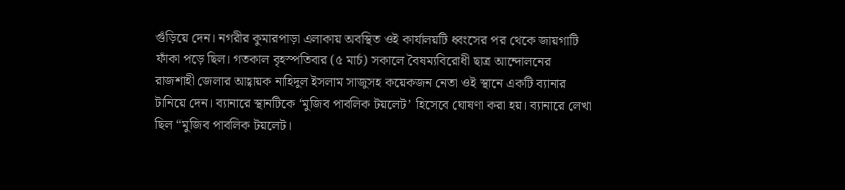গুঁড়িয়ে দেন। নগরীর কুমারপাড়া এলাকায় অবস্থিত ওই কার্যালয়টি ধ্বংসের পর থেকে জায়গাটি ফাঁকা পড়ে ছিল। গতকাল বৃহস্পতিবার (৫ মার্চ) সকালে বৈষম্যবিরোধী ছাত্র আন্দোলনের রাজশাহী জেলার আহ্বায়ক নাহিদুল ইসলাম সাজুসহ কয়েকজন নেতা ওই স্থানে একটি ব্যানার টানিয়ে দেন। ব্যানারে স্থানটিকে ‘মুজিব পাবলিক টয়লেট’ হিসেবে ঘোষণা করা হয়। ব্যানারে লেখা ছিল “মুজিব পাবলিক টয়লেট।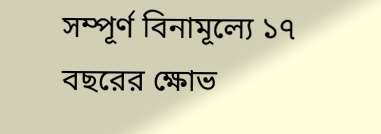সম্পূর্ণ বিনামূল্যে ১৭ বছরের ক্ষোভ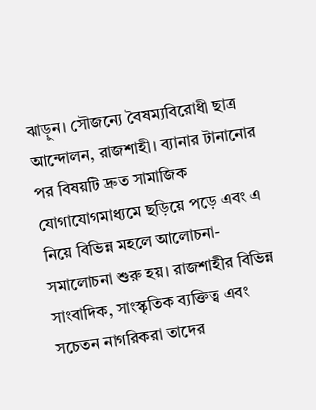ঝাড়ুন। সৌজন্যে বৈষম্যবিরোধী ছাত্র আন্দোলন, রাজশাহী। ব্যানার টানানোর পর বিষয়টি দ্রুত সামাজিক যোগাযোগমাধ্যমে ছড়িয়ে পড়ে এবং এ নিয়ে বিভিন্ন মহলে আলোচনা-সমালোচনা শুরু হয়। রাজশাহীর বিভিন্ন সাংবাদিক, সাংস্কৃতিক ব্যক্তিত্ব এবং সচেতন নাগরিকরা তাদের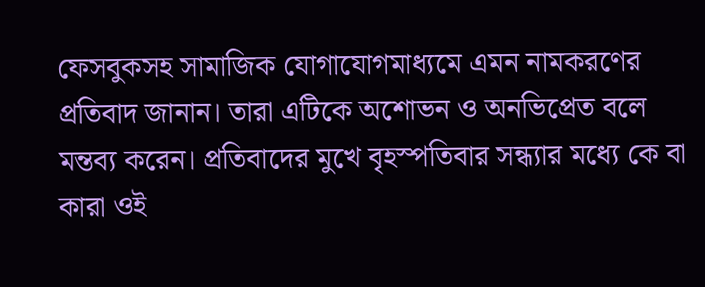ফেসবুকসহ সামাজিক যোগাযোগমাধ্যমে এমন নামকরণের প্রতিবাদ জানান। তারা এটিকে অশোভন ও অনভিপ্রেত বলে মন্তব্য করেন। প্রতিবাদের মুখে বৃহস্পতিবার সন্ধ্যার মধ্যে কে বা কারা ওই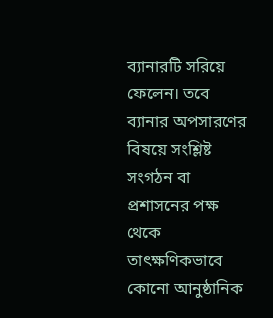ব্যানারটি সরিয়ে ফেলেন। তবে ব্যানার অপসারণের বিষয়ে সংশ্লিষ্ট সংগঠন বা প্রশাসনের পক্ষ থেকে তাৎক্ষণিকভাবে কোনো আনুষ্ঠানিক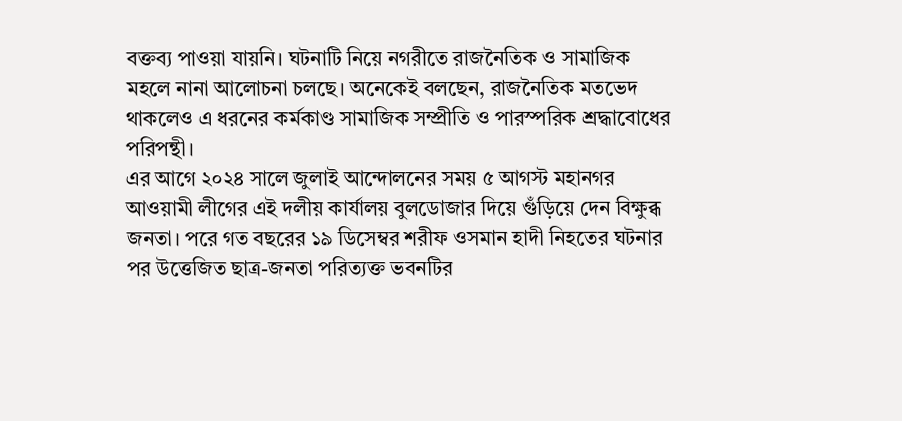বক্তব্য পাওয়া যায়নি। ঘটনাটি নিয়ে নগরীতে রাজনৈতিক ও সামাজিক মহলে নানা আলোচনা চলছে। অনেকেই বলছেন, রাজনৈতিক মতভেদ থাকলেও এ ধরনের কর্মকাণ্ড সামাজিক সম্প্রীতি ও পারস্পরিক শ্রদ্ধাবোধের পরিপন্থী।
এর আগে ২০২৪ সালে জুলাই আন্দোলনের সময় ৫ আগস্ট মহানগর আওয়ামী লীগের এই দলীয় কার্যালয় বুলডোজার দিয়ে গুঁড়িয়ে দেন বিক্ষুব্ধ জনতা। পরে গত বছরের ১৯ ডিসেম্বর শরীফ ওসমান হাদী নিহতের ঘটনার পর উত্তেজিত ছাত্র-জনতা পরিত্যক্ত ভবনটির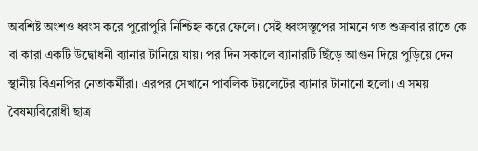অবশিষ্ট অংশও ধ্বংস করে পুরোপুরি নিশ্চিহ্ন করে ফেলে। সেই ধ্বংসস্তূপের সামনে গত শুক্রবার রাতে কে বা কারা একটি উদ্বোধনী ব্যানার টানিয়ে যায়। পর দিন সকালে ব্যানারটি ছিঁড়ে আগুন দিয়ে পুড়িয়ে দেন স্থানীয় বিএনপির নেতাকর্মীরা। এরপর সেখানে পাবলিক টয়লেটের ব্যানার টানানো হলো। এ সময় বৈষম্যবিরোধী ছাত্র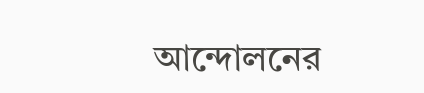আন্দোলনের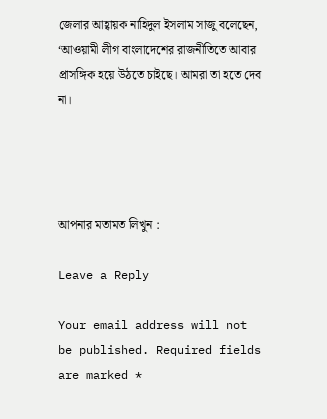জেলার আহ্বায়ক নাহিদুল ইসলাম সাজু বলেছেন, ‘আওয়ামী লীগ বাংলাদেশের রাজনীতিতে আবার প্রাসঙ্গিক হয়ে উঠতে চাইছে। আমরা তা হতে দেব না।




আপনার মতামত লিখুন :

Leave a Reply

Your email address will not be published. Required fields are marked *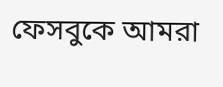ফেসবুকে আমরা